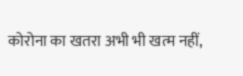कोरोना का खतरा अभी भी खत्म नहीं,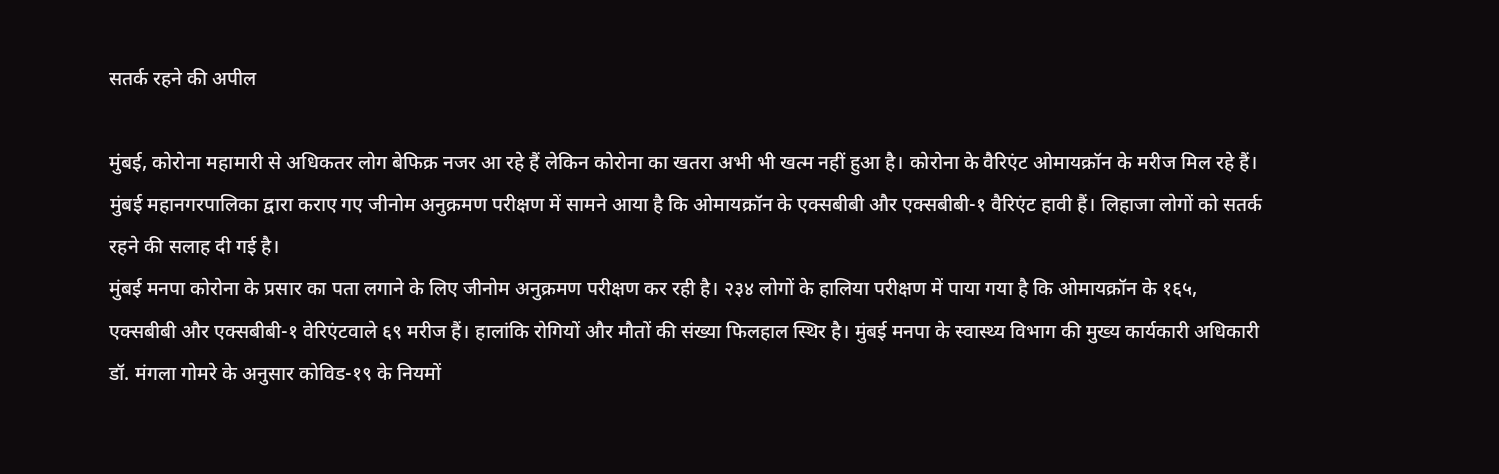सतर्क रहने की अपील

मुंबई, कोरोना महामारी से अधिकतर लोग बेफिक्र नजर आ रहे हैं लेकिन कोरोना का खतरा अभी भी खत्म नहीं हुआ है। कोरोना के वैरिएंट ओमायक्रॉन के मरीज मिल रहे हैं। मुंबई महानगरपालिका द्वारा कराए गए जीनोम अनुक्रमण परीक्षण में सामने आया है कि ओमायक्रॉन के एक्सबीबी और एक्सबीबी-१ वैरिएंट हावी हैं। लिहाजा लोगों को सतर्क रहने की सलाह दी गई है।
मुंबई मनपा कोरोना के प्रसार का पता लगाने के लिए जीनोम अनुक्रमण परीक्षण कर रही है। २३४ लोगों के हालिया परीक्षण में पाया गया है कि ओमायक्रॉन के १६५, एक्सबीबी और एक्सबीबी-१ वेरिएंटवाले ६९ मरीज हैं। हालांकि रोगियों और मौतों की संख्या फिलहाल स्थिर है। मुंबई मनपा के स्वास्थ्य विभाग की मुख्य कार्यकारी अधिकारी डॉ. मंगला गोमरे के अनुसार कोविड-१९ के नियमों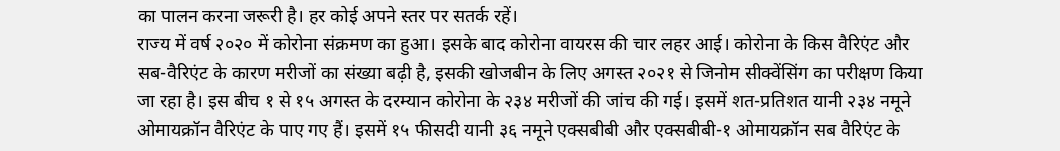का पालन करना जरूरी है। हर कोई अपने स्तर पर सतर्क रहें।
राज्य में वर्ष २०२० में कोरोना संक्रमण का हुआ। इसके बाद कोरोना वायरस की चार लहर आई। कोरोना के किस वैरिएंट और सब-वैरिएंट के कारण मरीजों का संख्या बढ़ी है, इसकी खोजबीन के लिए अगस्त २०२१ से जिनोम सीक्वेंसिंग का परीक्षण किया जा रहा है। इस बीच १ से १५ अगस्त के दरम्यान कोरोना के २३४ मरीजों की जांच की गई। इसमें शत-प्रतिशत यानी २३४ नमूने ओमायक्रॉन वैरिएंट के पाए गए हैं। इसमें १५ फीसदी यानी ३६ नमूने एक्सबीबी और एक्सबीबी-१ ओमायक्रॉन सब वैरिएंट के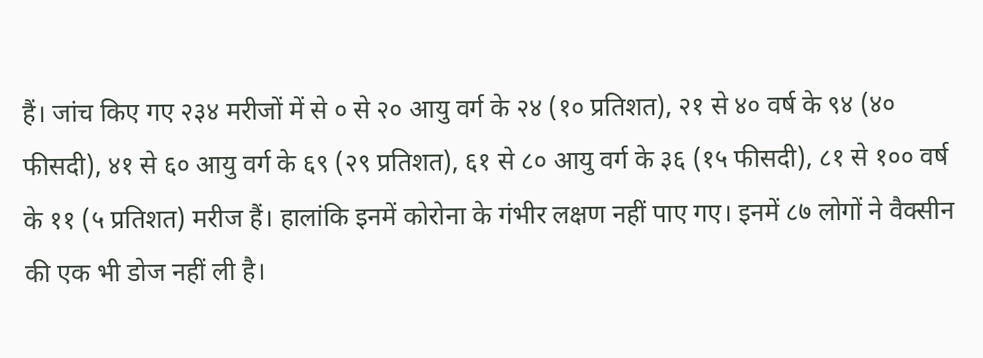हैं। जांच किए गए २३४ मरीजों में से ० से २० आयु वर्ग के २४ (१० प्रतिशत), २१ से ४० वर्ष के ९४ (४० फीसदी), ४१ से ६० आयु वर्ग के ६९ (२९ प्रतिशत), ६१ से ८० आयु वर्ग के ३६ (१५ फीसदी), ८१ से १०० वर्ष के ११ (५ प्रतिशत) मरीज हैं। हालांकि इनमें कोरोना के गंभीर लक्षण नहीं पाए गए। इनमें ८७ लोगों ने वैक्सीन की एक भी डोज नहीं ली है।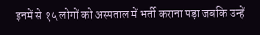इनमें से १५ लोगों को अस्पताल में भर्ती कराना पड़ा जबकि उन्हें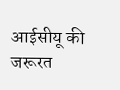आईसीयू की जरूरत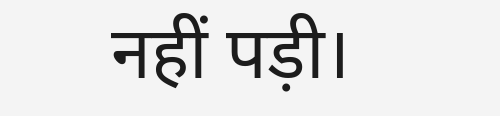नहीं पड़ी।